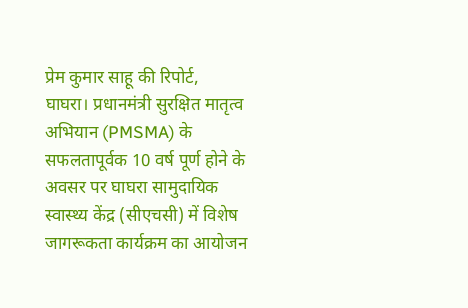प्रेम कुमार साहू की रिपोर्ट,
घाघरा। प्रधानमंत्री सुरक्षित मातृत्व अभियान (PMSMA) के सफलतापूर्वक 10 वर्ष पूर्ण होने के अवसर पर घाघरा सामुदायिक स्वास्थ्य केंद्र (सीएचसी) में विशेष जागरूकता कार्यक्रम का आयोजन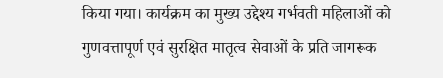किया गया। कार्यक्रम का मुख्य उद्देश्य गर्भवती महिलाओं को गुणवत्तापूर्ण एवं सुरक्षित मातृत्व सेवाओं के प्रति जागरूक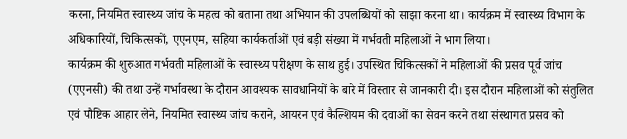करना, नियमित स्वास्थ्य जांच के महत्व को बताना तथा अभियान की उपलब्धियों को साझा करना था। कार्यक्रम में स्वास्थ्य विभाग के अधिकारियों, चिकित्सकों, एएनएम, सहिया कार्यकर्ताओं एवं बड़ी संख्या में गर्भवती महिलाओं ने भाग लिया।
कार्यक्रम की शुरुआत गर्भवती महिलाओं के स्वास्थ्य परीक्षण के साथ हुई। उपस्थित चिकित्सकों ने महिलाओं की प्रसव पूर्व जांच (एएनसी) की तथा उन्हें गर्भावस्था के दौरान आवश्यक सावधानियों के बारे में विस्तार से जानकारी दी। इस दौरान महिलाओं को संतुलित एवं पौष्टिक आहार लेने, नियमित स्वास्थ्य जांच कराने, आयरन एवं कैल्शियम की दवाओं का सेवन करने तथा संस्थागत प्रसव को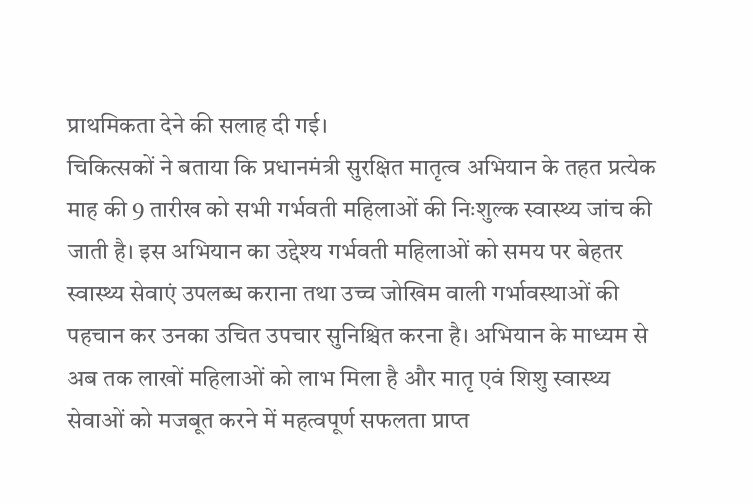प्राथमिकता देने की सलाह दी गई।
चिकित्सकों ने बताया कि प्रधानमंत्री सुरक्षित मातृत्व अभियान के तहत प्रत्येक माह की 9 तारीख को सभी गर्भवती महिलाओं की निःशुल्क स्वास्थ्य जांच की जाती है। इस अभियान का उद्देश्य गर्भवती महिलाओं को समय पर बेहतर स्वास्थ्य सेवाएं उपलब्ध कराना तथा उच्च जोखिम वाली गर्भावस्थाओं की पहचान कर उनका उचित उपचार सुनिश्चित करना है। अभियान के माध्यम से अब तक लाखों महिलाओं को लाभ मिला है और मातृ एवं शिशु स्वास्थ्य सेवाओं को मजबूत करने में महत्वपूर्ण सफलता प्राप्त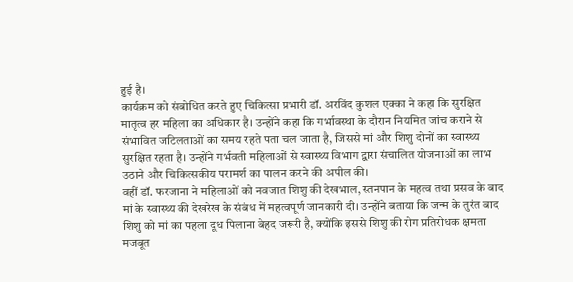हुई है।
कार्यक्रम को संबोधित करते हुए चिकित्सा प्रभारी डॉ. अरविंद कुशल एक्का ने कहा कि सुरक्षित मातृत्व हर महिला का अधिकार है। उन्होंने कहा कि गर्भावस्था के दौरान नियमित जांच कराने से संभावित जटिलताओं का समय रहते पता चल जाता है, जिससे मां और शिशु दोनों का स्वास्थ्य सुरक्षित रहता है। उन्होंने गर्भवती महिलाओं से स्वास्थ्य विभाग द्वारा संचालित योजनाओं का लाभ उठाने और चिकित्सकीय परामर्श का पालन करने की अपील की।
वहीं डॉ. फरजाना ने महिलाओं को नवजात शिशु की देखभाल, स्तनपान के महत्व तथा प्रसव के बाद मां के स्वास्थ्य की देखरेख के संबंध में महत्वपूर्ण जानकारी दी। उन्होंने बताया कि जन्म के तुरंत बाद शिशु को मां का पहला दूध पिलाना बेहद जरूरी है, क्योंकि इससे शिशु की रोग प्रतिरोधक क्षमता मजबूत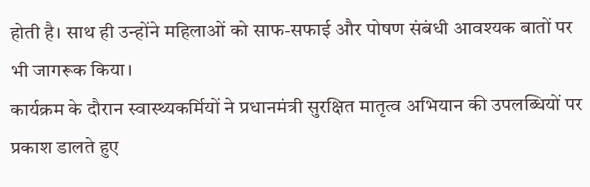होती है। साथ ही उन्होंने महिलाओं को साफ-सफाई और पोषण संबंधी आवश्यक बातों पर भी जागरूक किया।
कार्यक्रम के दौरान स्वास्थ्यकर्मियों ने प्रधानमंत्री सुरक्षित मातृत्व अभियान की उपलब्धियों पर प्रकाश डालते हुए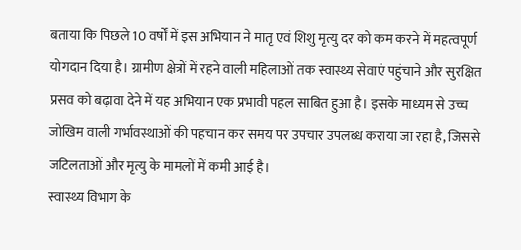बताया कि पिछले 10 वर्षों में इस अभियान ने मातृ एवं शिशु मृत्यु दर को कम करने में महत्वपूर्ण योगदान दिया है। ग्रामीण क्षेत्रों में रहने वाली महिलाओं तक स्वास्थ्य सेवाएं पहुंचाने और सुरक्षित प्रसव को बढ़ावा देने में यह अभियान एक प्रभावी पहल साबित हुआ है। इसके माध्यम से उच्च जोखिम वाली गर्भावस्थाओं की पहचान कर समय पर उपचार उपलब्ध कराया जा रहा है, जिससे जटिलताओं और मृत्यु के मामलों में कमी आई है।
स्वास्थ्य विभाग के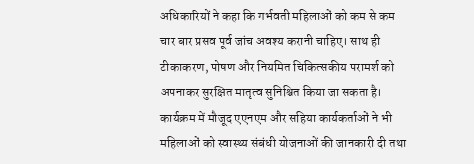अधिकारियों ने कहा कि गर्भवती महिलाओं को कम से कम चार बार प्रसव पूर्व जांच अवश्य करानी चाहिए। साथ ही टीकाकरण, पोषण और नियमित चिकित्सकीय परामर्श को अपनाकर सुरक्षित मातृत्व सुनिश्चित किया जा सकता है। कार्यक्रम में मौजूद एएनएम और सहिया कार्यकर्ताओं ने भी महिलाओं को स्वास्थ्य संबंधी योजनाओं की जानकारी दी तथा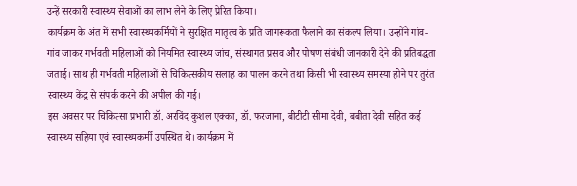उन्हें सरकारी स्वास्थ्य सेवाओं का लाभ लेने के लिए प्रेरित किया।
कार्यक्रम के अंत में सभी स्वास्थ्यकर्मियों ने सुरक्षित मातृत्व के प्रति जागरूकता फैलाने का संकल्प लिया। उन्होंने गांव-गांव जाकर गर्भवती महिलाओं को नियमित स्वास्थ्य जांच, संस्थागत प्रसव और पोषण संबंधी जानकारी देने की प्रतिबद्धता जताई। साथ ही गर्भवती महिलाओं से चिकित्सकीय सलाह का पालन करने तथा किसी भी स्वास्थ्य समस्या होने पर तुरंत स्वास्थ्य केंद्र से संपर्क करने की अपील की गई।
इस अवसर पर चिकित्सा प्रभारी डॉ. अरविंद कुशल एक्का, डॉ. फरजाना, बीटीटी सीमा देवी, बबीता देवी सहित कई स्वास्थ्य सहिया एवं स्वास्थ्यकर्मी उपस्थित थे। कार्यक्रम में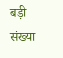बड़ी संख्या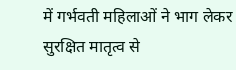में गर्भवती महिलाओं ने भाग लेकर सुरक्षित मातृत्व से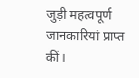जुड़ी महत्वपूर्ण जानकारियां प्राप्त कीं।